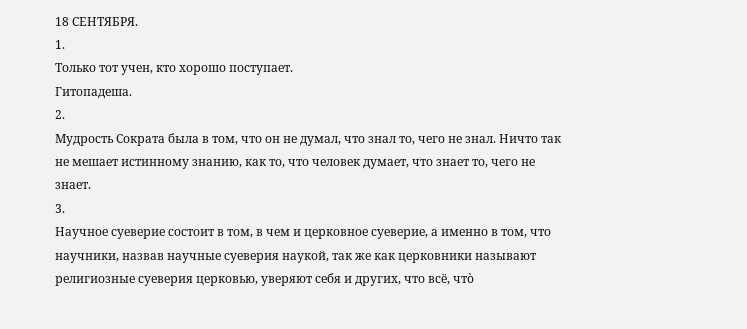18 СЕНТЯБРЯ.
1.
Только тот учен, кто хорошо поступает.
Гитопадеша.
2.
Мудрость Сократа была в том, что он не думал, что знал то, чего не знал. Ничто так не мешает истинному знанию, как то, что человек думает, что знает то, чего не знает.
3.
Научное суеверие состоит в том, в чем и церковное суеверие, а именно в том, что научники, назвав научные суеверия наукой, так же как церковники называют религиозные суеверия церковью, уверяют себя и других, что всё, чтò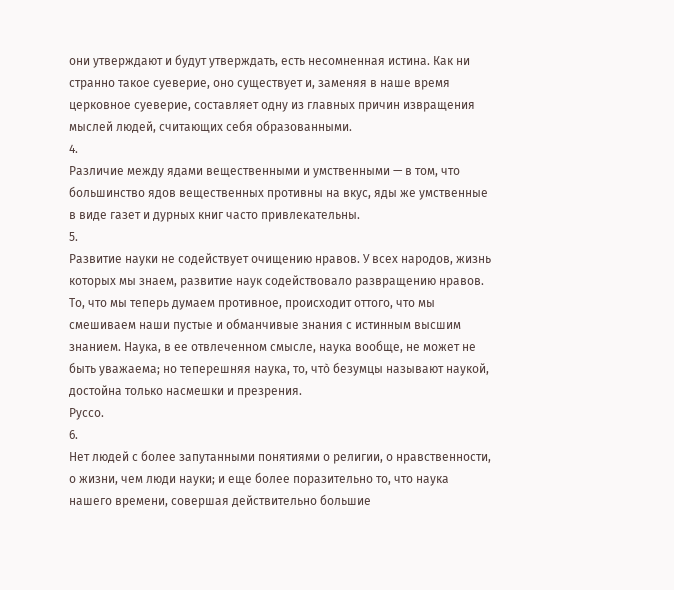они утверждают и будут утверждать, есть несомненная истина. Как ни странно такое суеверие, оно существует и, заменяя в наше время церковное суеверие, составляет одну из главных причин извращения мыслей людей, считающих себя образованными.
4.
Различие между ядами вещественными и умственными — в том, что большинство ядов вещественных противны на вкус, яды же умственные в виде газет и дурных книг часто привлекательны.
5.
Развитие науки не содействует очищению нравов. У всех народов, жизнь которых мы знаем, развитие наук содействовало развращению нравов. То, что мы теперь думаем противное, происходит оттого, что мы смешиваем наши пустые и обманчивые знания с истинным высшим знанием. Наука, в ее отвлеченном смысле, наука вообще, не может не быть уважаема; но теперешняя наука, то, чтò безумцы называют наукой, достойна только насмешки и презрения.
Руссо.
6.
Нет людей с более запутанными понятиями о религии, о нравственности, о жизни, чем люди науки; и еще более поразительно то, что наука нашего времени, совершая действительно большие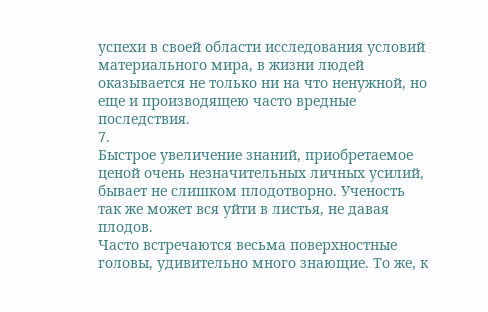успехи в своей области исследования условий материального мира, в жизни людей оказывается не только ни на что ненужной, но еще и производящею часто вредные последствия.
7.
Быстрое увеличение знаний, приобретаемое ценой очень незначительных личных усилий, бывает не слишком плодотворно. Ученость так же может вся уйти в листья, не давая плодов.
Часто встречаются весьма поверхностные головы, удивительно много знающие. То же, к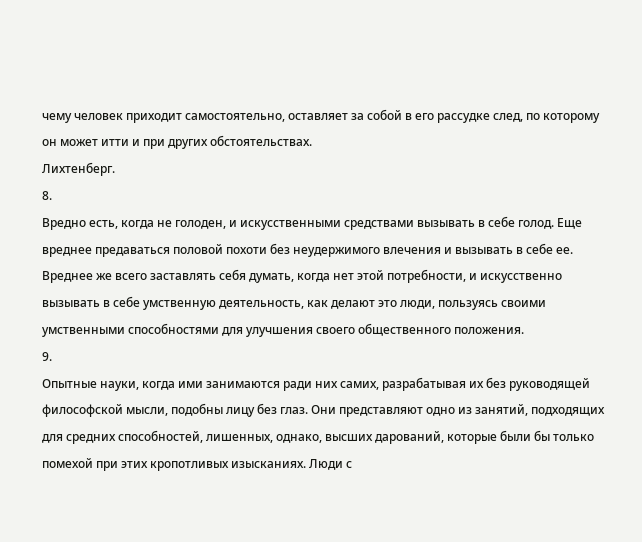чему человек приходит самостоятельно, оставляет за собой в его рассудке след, по которому он может итти и при других обстоятельствах.
Лихтенберг.
8.
Вредно есть, когда не голоден, и искусственными средствами вызывать в себе голод. Еще вреднее предаваться половой похоти без неудержимого влечения и вызывать в себе ее. Вреднее же всего заставлять себя думать, когда нет этой потребности, и искусственно вызывать в себе умственную деятельность, как делают это люди, пользуясь своими умственными способностями для улучшения своего общественного положения.
9.
Опытные науки, когда ими занимаются ради них самих, разрабатывая их без руководящей философской мысли, подобны лицу без глаз. Они представляют одно из занятий, подходящих для средних способностей, лишенных, однако, высших дарований, которые были бы только помехой при этих кропотливых изысканиях. Люди с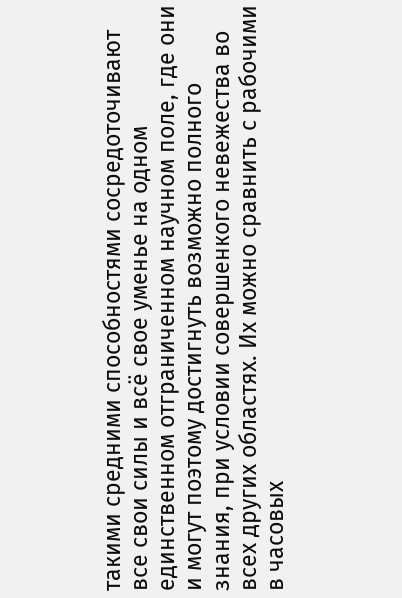такими средними способностями сосредоточивают все свои силы и всё свое уменье на одном единственном отграниченном научном поле, где они и могут поэтому достигнуть возможно полного знания, при условии совершенкого невежества во всех других областях. Их можно сравнить с рабочими в часовых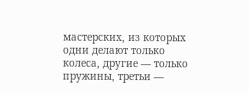мастерских, из которых одни делают только колеса, другие — только пружины, третьи —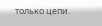только цепи.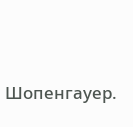Шопенгауер.